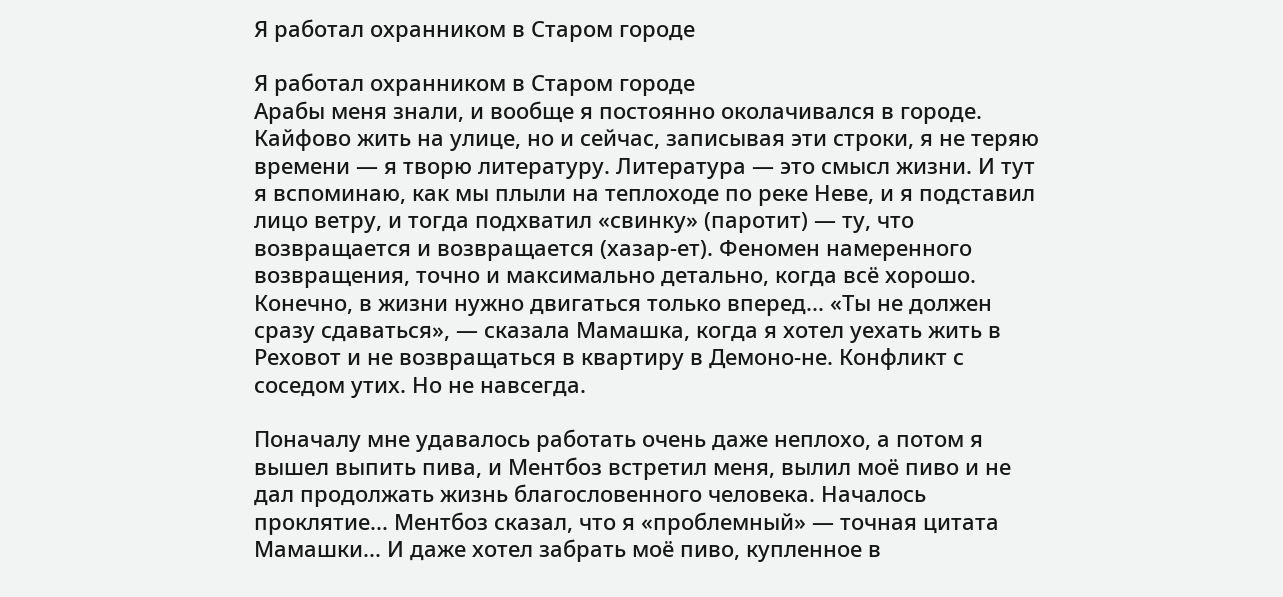Я работал охранником в Старом городе

Я работал охранником в Старом городе
Арабы меня знали, и вообще я постоянно околачивался в городе. Кайфово жить на улице, но и сейчас, записывая эти строки, я не теряю времени — я творю литературу. Литература — это смысл жизни. И тут я вспоминаю, как мы плыли на теплоходе по реке Неве, и я подставил лицо ветру, и тогда подхватил «свинку» (паротит) — ту, что возвращается и возвращается (хазар-ет). Феномен намеренного возвращения, точно и максимально детально, когда всё хорошо. Конечно, в жизни нужно двигаться только вперед... «Ты не должен сразу сдаваться», — сказала Мамашка, когда я хотел уехать жить в Реховот и не возвращаться в квартиру в Демоно-не. Конфликт с соседом утих. Но не навсегда.

Поначалу мне удавалось работать очень даже неплохо, а потом я вышел выпить пива, и Ментбоз встретил меня, вылил моё пиво и не дал продолжать жизнь благословенного человека. Началось проклятие... Ментбоз сказал, что я «проблемный» — точная цитата Мамашки... И даже хотел забрать моё пиво, купленное в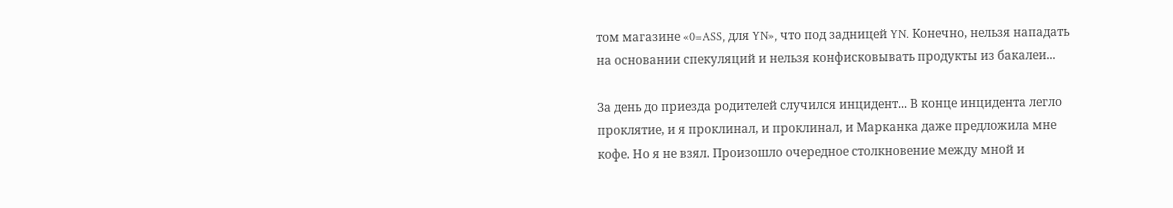том магазине «0=ASS, для YN», что под задницей YN. Конечно, нельзя нападать на основании спекуляций и нельзя конфисковывать продукты из бакалеи...

За день до приезда родителей случился инцидент... В конце инцидента легло проклятие, и я проклинал, и проклинал, и Марканка даже предложила мне кофе. Но я не взял. Произошло очередное столкновение между мной и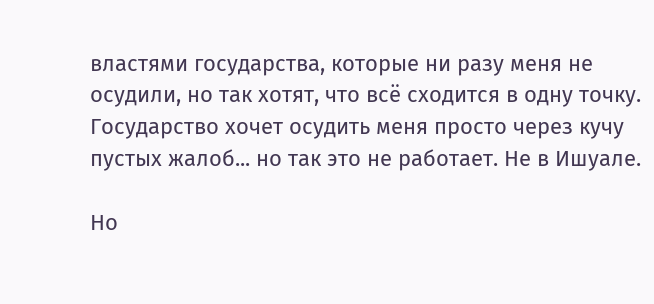властями государства, которые ни разу меня не осудили, но так хотят, что всё сходится в одну точку. Государство хочет осудить меня просто через кучу пустых жалоб... но так это не работает. Не в Ишуале.

Но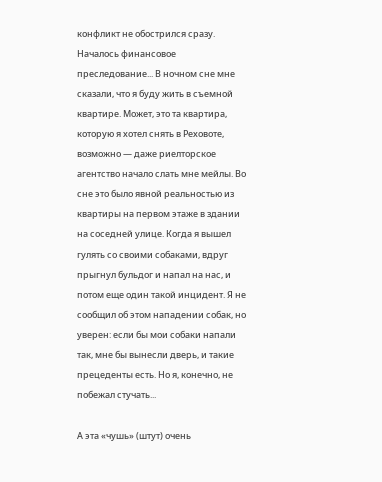конфликт не обострился сразу. Началось финансовое преследование... В ночном сне мне сказали, что я буду жить в съемной квартире. Может, это та квартира, которую я хотел снять в Реховоте, возможно — даже риелторское агентство начало слать мне мейлы. Во сне это было явной реальностью из квартиры на первом этаже в здании на соседней улице. Когда я вышел гулять со своими собаками, вдруг прыгнул бульдог и напал на нас, и потом еще один такой инцидент. Я не сообщил об этом нападении собак, но уверен: если бы мои собаки напали так, мне бы вынесли дверь, и такие прецеденты есть. Но я, конечно, не побежал стучать...

А эта «чушь» (штут) очень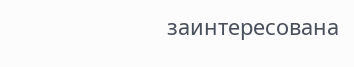заинтересована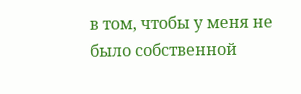в том, чтобы у меня не было собственной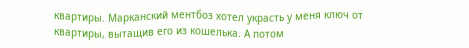квартиры. Марканский ментбоз хотел украсть у меня ключ от квартиры, вытащив его из кошелька. А потом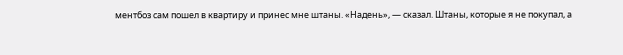ментбоз сам пошел в квартиру и принес мне штаны. «Надень», — сказал. Штаны, которые я не покупал, а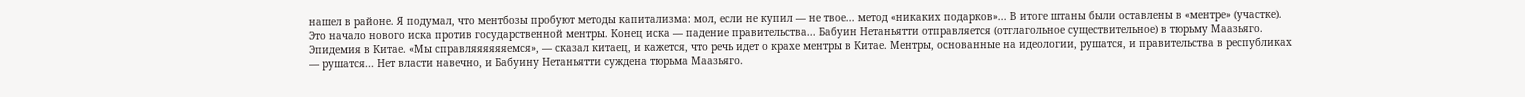нашел в районе. Я подумал, что ментбозы пробуют методы капитализма: мол, если не купил — не твое... метод «никаких подарков»... В итоге штаны были оставлены в «ментре» (участке). Это начало нового иска против государственной ментры. Конец иска — падение правительства... Бабуин Нетаньятти отправляется (отглагольное существительное) в тюрьму Маазьяго. Эпидемия в Китае. «Мы справляяяяяяемся», — сказал китаец, и кажется, что речь идет о крахе ментры в Китае. Ментры, основанные на идеологии, рушатся, и правительства в республиках — рушатся... Нет власти навечно, и Бабуину Нетаньятти суждена тюрьма Маазьяго.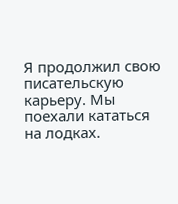Я продолжил свою писательскую карьеру. Мы поехали кататься на лодках.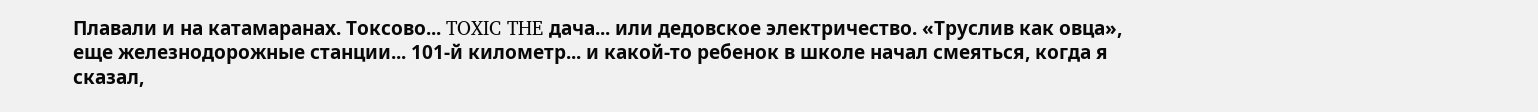Плавали и на катамаранах. Токсово... TOXIC THE дача... или дедовское электричество. «Труслив как овца», еще железнодорожные станции... 101-й километр... и какой-то ребенок в школе начал смеяться, когда я сказал,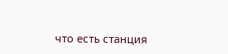что есть станция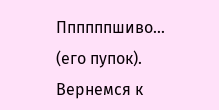Ппппппшиво... (его пупок). Вернемся к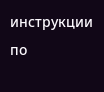инструкции по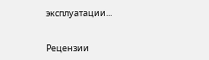эксплуатации...


Рецензии